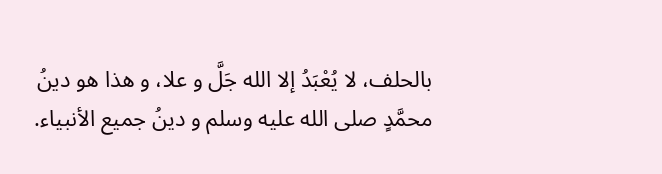بالحلف، لا يُعْبَدُ إلا الله جَلَّ و علا، و هذا هو دينُ محمَّدٍ صلى الله عليه وسلم و دينُ جميع الأنبياء.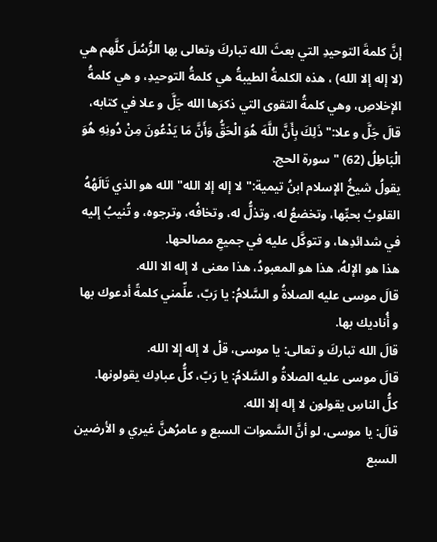إنَّ كلمةَ التوحيدِ التي بعثَ الله تباركَ وتعالى بها الرُّسُلَ كلَّهم هي (لا إله إلا الله) ، هذه الكلمةُ الطيبةُ هي كلمةُ التوحيدِ، و هي كلمةُ الإخلاصِ، وهي كلمةُ التقوى التي ذكرَها الله جَلَّ و علا في كتابه، قالَ جَلَّ و علا:"ذَلِكَ بِأَنَّ اللَّهَ هُوَ الْحَقُّ وَأَنَّ مَا يَدْعُونَ مِنْ دُونِهِ هُوَ الْبَاطِلُ (62) "سورة الحج.
يقولُ شيخُ الإسلام ابنُ تيمية:"لا إله إلا الله"الله هو الذي تَالَهُهُ القلوبُ بحبِّها، وتخضعُ له، وتذلُّ له، وتخافُه، وترجوه، و تُنيبُ إليه في شدائدِها، و تتوكَّل عليه في جميعِ مصالحها.
هذا هو الإلهُ، هذا هو المعبودُ، هذا معنى لا إله الا الله.
قالَ موسى عليه الصلاةُ و السَّلامُ: يا رَبّ، علِّمني كلمةً أدعوك بها و أُناديك بها.
قالَ الله تباركَ و تعالى: يا موسى، قلْ لا إله إلا الله.
قالَ موسى عليه الصلاةُ و السَّلامُ: يا رَبّ، كلُّ عبادِك يقولونها.
كلُّ الناسِ يقولون لا إله إلا الله.
قالَ: يا موسى، لو أنَّ السَّموات السبع و عامرُهنَّ غيري و الأرضين السبع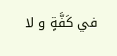في كَفَّةٍ و لا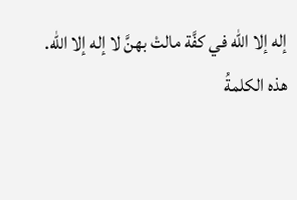إله إلا الله في كفَّة مالتْ بهنَّ لا إله إلا الله.
هذه الكلمةُ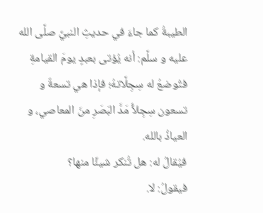الطيبةُ كما جاءَ في حديثِ النبيِّ صلَّى الله عليه و سلَّم: أنه يُؤتى بعبدٍ يومَ القيامةِ فتُوضعُ له سِجِلَّاتهُ؛ فإذا هي تسعةٌ و تسعون سِجِلاًّ مَدَّ البَصَرِ منَ المعاصي، و العياذُ بالله.
فيُقالُ له: هل تُنكر شيئًا منها؟
فيقولُ: لا.